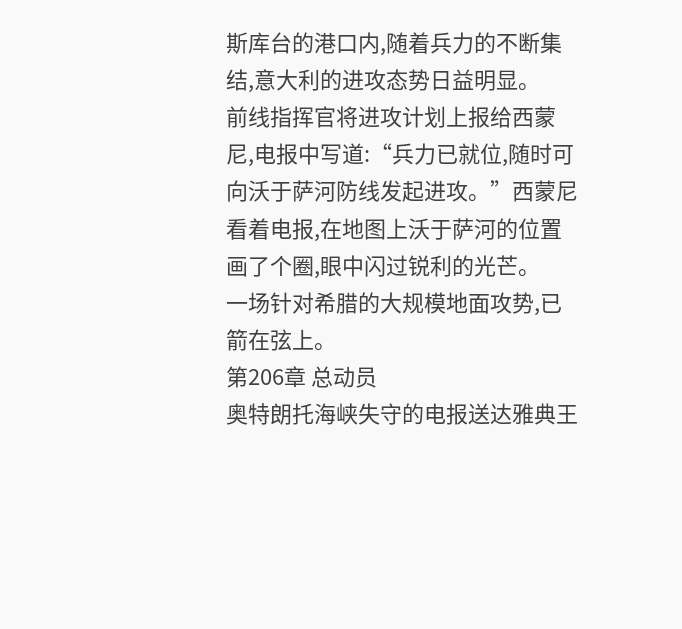斯库台的港口内,随着兵力的不断集结,意大利的进攻态势日益明显。
前线指挥官将进攻计划上报给西蒙尼,电报中写道:“兵力已就位,随时可向沃于萨河防线发起进攻。”西蒙尼看着电报,在地图上沃于萨河的位置画了个圈,眼中闪过锐利的光芒。
一场针对希腊的大规模地面攻势,已箭在弦上。
第206章 总动员
奥特朗托海峡失守的电报送达雅典王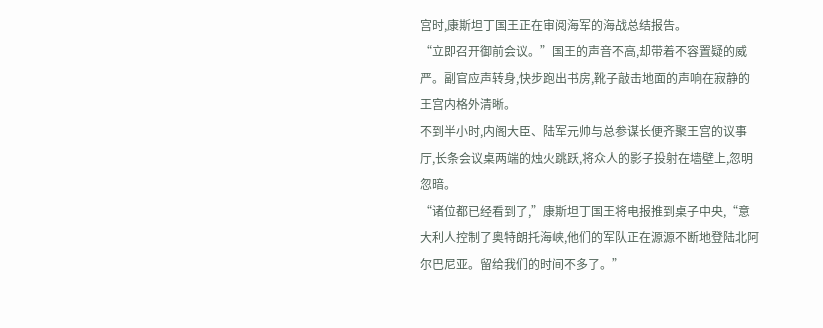宫时,康斯坦丁国王正在审阅海军的海战总结报告。
“立即召开御前会议。”国王的声音不高,却带着不容置疑的威严。副官应声转身,快步跑出书房,靴子敲击地面的声响在寂静的王宫内格外清晰。
不到半小时,内阁大臣、陆军元帅与总参谋长便齐聚王宫的议事厅,长条会议桌两端的烛火跳跃,将众人的影子投射在墙壁上,忽明忽暗。
“诸位都已经看到了,”康斯坦丁国王将电报推到桌子中央,“意大利人控制了奥特朗托海峡,他们的军队正在源源不断地登陆北阿尔巴尼亚。留给我们的时间不多了。”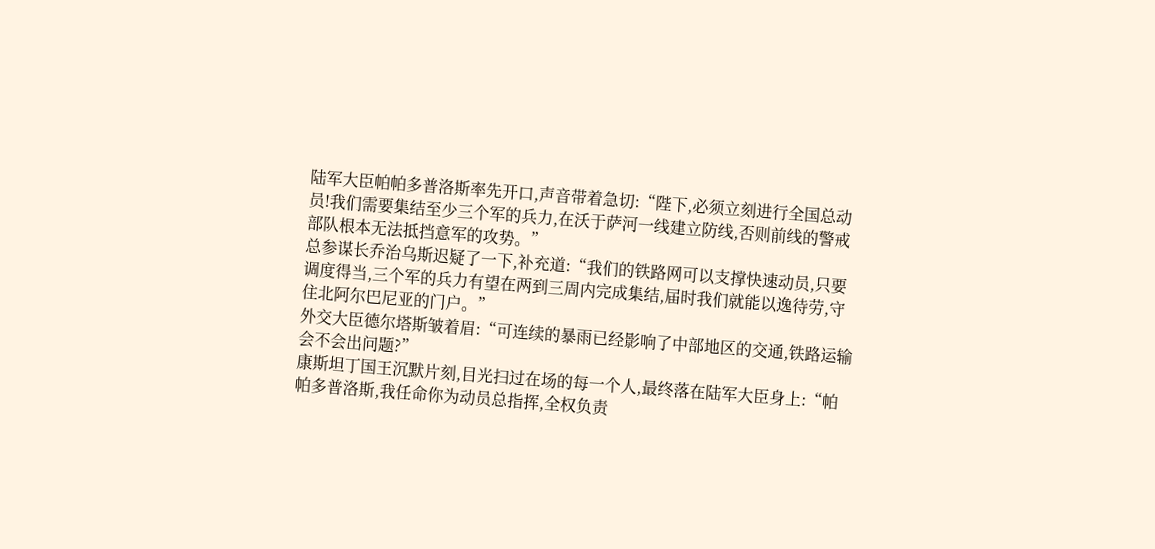陆军大臣帕帕多普洛斯率先开口,声音带着急切:“陛下,必须立刻进行全国总动员!我们需要集结至少三个军的兵力,在沃于萨河一线建立防线,否则前线的警戒部队根本无法抵挡意军的攻势。”
总参谋长乔治乌斯迟疑了一下,补充道:“我们的铁路网可以支撑快速动员,只要调度得当,三个军的兵力有望在两到三周内完成集结,届时我们就能以逸待劳,守住北阿尔巴尼亚的门户。”
外交大臣德尔塔斯皱着眉:“可连续的暴雨已经影响了中部地区的交通,铁路运输会不会出问题?”
康斯坦丁国王沉默片刻,目光扫过在场的每一个人,最终落在陆军大臣身上:“帕帕多普洛斯,我任命你为动员总指挥,全权负责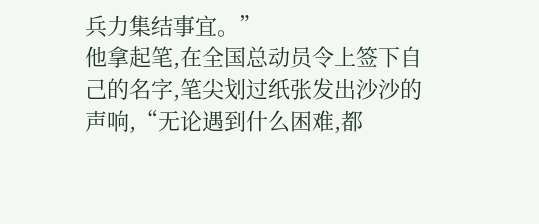兵力集结事宜。”
他拿起笔,在全国总动员令上签下自己的名字,笔尖划过纸张发出沙沙的声响,“无论遇到什么困难,都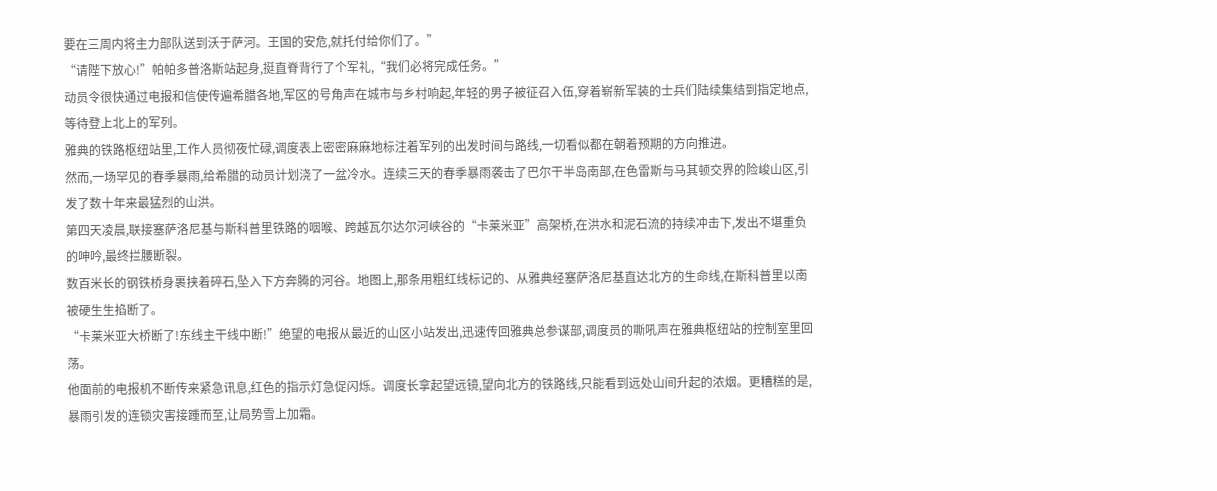要在三周内将主力部队送到沃于萨河。王国的安危,就托付给你们了。”
“请陛下放心!”帕帕多普洛斯站起身,挺直脊背行了个军礼,“我们必将完成任务。”
动员令很快通过电报和信使传遍希腊各地,军区的号角声在城市与乡村响起,年轻的男子被征召入伍,穿着崭新军装的士兵们陆续集结到指定地点,等待登上北上的军列。
雅典的铁路枢纽站里,工作人员彻夜忙碌,调度表上密密麻麻地标注着军列的出发时间与路线,一切看似都在朝着预期的方向推进。
然而,一场罕见的春季暴雨,给希腊的动员计划浇了一盆冷水。连续三天的春季暴雨袭击了巴尔干半岛南部,在色雷斯与马其顿交界的险峻山区,引发了数十年来最猛烈的山洪。
第四天凌晨,联接塞萨洛尼基与斯科普里铁路的咽喉、跨越瓦尔达尔河峡谷的“卡莱米亚”高架桥,在洪水和泥石流的持续冲击下,发出不堪重负的呻吟,最终拦腰断裂。
数百米长的钢铁桥身裹挟着碎石,坠入下方奔腾的河谷。地图上,那条用粗红线标记的、从雅典经塞萨洛尼基直达北方的生命线,在斯科普里以南被硬生生掐断了。
“卡莱米亚大桥断了!东线主干线中断!”绝望的电报从最近的山区小站发出,迅速传回雅典总参谋部,调度员的嘶吼声在雅典枢纽站的控制室里回荡。
他面前的电报机不断传来紧急讯息,红色的指示灯急促闪烁。调度长拿起望远镜,望向北方的铁路线,只能看到远处山间升起的浓烟。更糟糕的是,暴雨引发的连锁灾害接踵而至,让局势雪上加霜。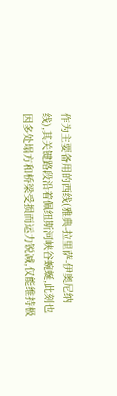作为主要备用的西线(雅典-拉里萨-伊奥尼纳线),其关键路段沿着佩纽斯河峡谷蜿蜒,此刻也因多处塌方和桥梁受损而运力锐减,仅能维持极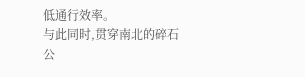低通行效率。
与此同时,贯穿南北的碎石公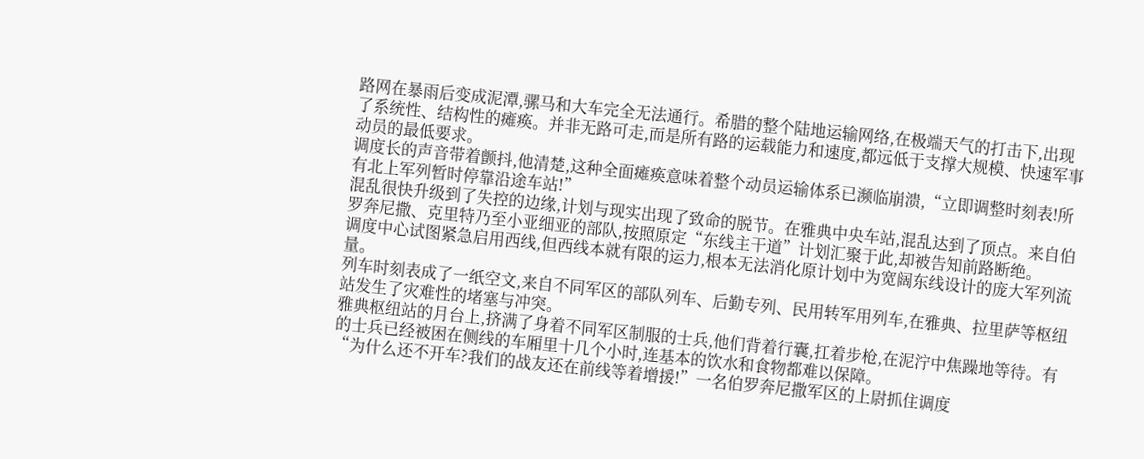路网在暴雨后变成泥潭,骡马和大车完全无法通行。希腊的整个陆地运输网络,在极端天气的打击下,出现了系统性、结构性的瘫痪。并非无路可走,而是所有路的运载能力和速度,都远低于支撑大规模、快速军事动员的最低要求。
调度长的声音带着颤抖,他清楚,这种全面瘫痪意味着整个动员运输体系已濒临崩溃,“立即调整时刻表!所有北上军列暂时停靠沿途车站!”
混乱很快升级到了失控的边缘,计划与现实出现了致命的脱节。在雅典中央车站,混乱达到了顶点。来自伯罗奔尼撒、克里特乃至小亚细亚的部队,按照原定“东线主干道”计划汇聚于此,却被告知前路断绝。
调度中心试图紧急启用西线,但西线本就有限的运力,根本无法消化原计划中为宽阔东线设计的庞大军列流量。
列车时刻表成了一纸空文,来自不同军区的部队列车、后勤专列、民用转军用列车,在雅典、拉里萨等枢纽站发生了灾难性的堵塞与冲突。
雅典枢纽站的月台上,挤满了身着不同军区制服的士兵,他们背着行囊,扛着步枪,在泥泞中焦躁地等待。有的士兵已经被困在侧线的车厢里十几个小时,连基本的饮水和食物都难以保障。
“为什么还不开车?我们的战友还在前线等着增援!”一名伯罗奔尼撒军区的上尉抓住调度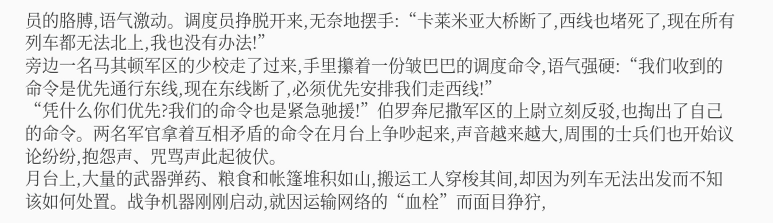员的胳膊,语气激动。调度员挣脱开来,无奈地摆手:“卡莱米亚大桥断了,西线也堵死了,现在所有列车都无法北上,我也没有办法!”
旁边一名马其顿军区的少校走了过来,手里攥着一份皱巴巴的调度命令,语气强硬:“我们收到的命令是优先通行东线,现在东线断了,必须优先安排我们走西线!”
“凭什么你们优先?我们的命令也是紧急驰援!”伯罗奔尼撒军区的上尉立刻反驳,也掏出了自己的命令。两名军官拿着互相矛盾的命令在月台上争吵起来,声音越来越大,周围的士兵们也开始议论纷纷,抱怨声、咒骂声此起彼伏。
月台上,大量的武器弹药、粮食和帐篷堆积如山,搬运工人穿梭其间,却因为列车无法出发而不知该如何处置。战争机器刚刚启动,就因运输网络的“血栓”而面目狰狞,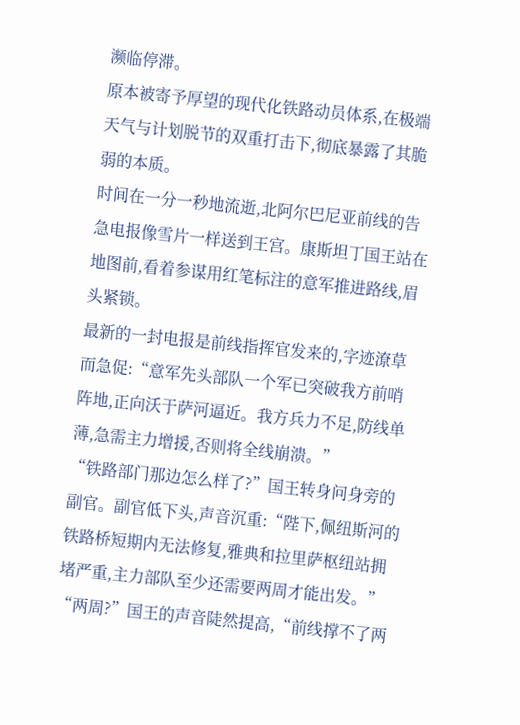濒临停滞。
原本被寄予厚望的现代化铁路动员体系,在极端天气与计划脱节的双重打击下,彻底暴露了其脆弱的本质。
时间在一分一秒地流逝,北阿尔巴尼亚前线的告急电报像雪片一样送到王宫。康斯坦丁国王站在地图前,看着参谋用红笔标注的意军推进路线,眉头紧锁。
最新的一封电报是前线指挥官发来的,字迹潦草而急促:“意军先头部队一个军已突破我方前哨阵地,正向沃于萨河逼近。我方兵力不足,防线单薄,急需主力增援,否则将全线崩溃。”
“铁路部门那边怎么样了?”国王转身问身旁的副官。副官低下头,声音沉重:“陛下,佩纽斯河的铁路桥短期内无法修复,雅典和拉里萨枢纽站拥堵严重,主力部队至少还需要两周才能出发。”
“两周?”国王的声音陡然提高,“前线撑不了两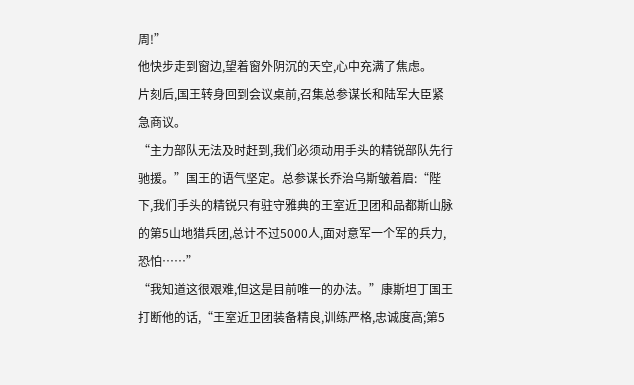周!”
他快步走到窗边,望着窗外阴沉的天空,心中充满了焦虑。
片刻后,国王转身回到会议桌前,召集总参谋长和陆军大臣紧急商议。
“主力部队无法及时赶到,我们必须动用手头的精锐部队先行驰援。”国王的语气坚定。总参谋长乔治乌斯皱着眉:“陛下,我们手头的精锐只有驻守雅典的王室近卫团和品都斯山脉的第5山地猎兵团,总计不过5000人,面对意军一个军的兵力,恐怕……”
“我知道这很艰难,但这是目前唯一的办法。”康斯坦丁国王打断他的话,“王室近卫团装备精良,训练严格,忠诚度高;第5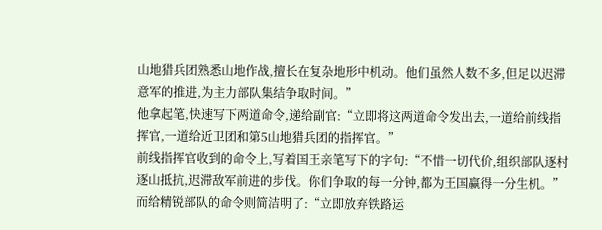山地猎兵团熟悉山地作战,擅长在复杂地形中机动。他们虽然人数不多,但足以迟滞意军的推进,为主力部队集结争取时间。”
他拿起笔,快速写下两道命令,递给副官:“立即将这两道命令发出去,一道给前线指挥官,一道给近卫团和第5山地猎兵团的指挥官。”
前线指挥官收到的命令上,写着国王亲笔写下的字句:“不惜一切代价,组织部队逐村逐山抵抗,迟滞敌军前进的步伐。你们争取的每一分钟,都为王国赢得一分生机。”
而给精锐部队的命令则简洁明了:“立即放弃铁路运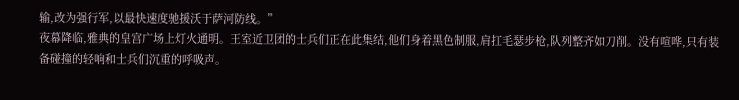输,改为强行军,以最快速度驰援沃于萨河防线。”
夜幕降临,雅典的皇宫广场上灯火通明。王室近卫团的士兵们正在此集结,他们身着黑色制服,肩扛毛瑟步枪,队列整齐如刀削。没有喧哗,只有装备碰撞的轻响和士兵们沉重的呼吸声。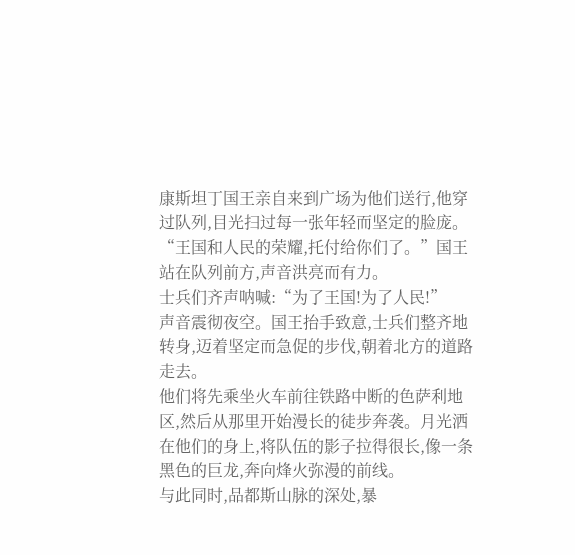康斯坦丁国王亲自来到广场为他们送行,他穿过队列,目光扫过每一张年轻而坚定的脸庞。
“王国和人民的荣耀,托付给你们了。”国王站在队列前方,声音洪亮而有力。
士兵们齐声呐喊:“为了王国!为了人民!”
声音震彻夜空。国王抬手致意,士兵们整齐地转身,迈着坚定而急促的步伐,朝着北方的道路走去。
他们将先乘坐火车前往铁路中断的色萨利地区,然后从那里开始漫长的徒步奔袭。月光洒在他们的身上,将队伍的影子拉得很长,像一条黑色的巨龙,奔向烽火弥漫的前线。
与此同时,品都斯山脉的深处,暴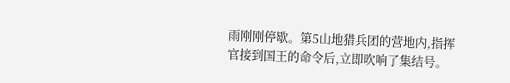雨刚刚停歇。第5山地猎兵团的营地内,指挥官接到国王的命令后,立即吹响了集结号。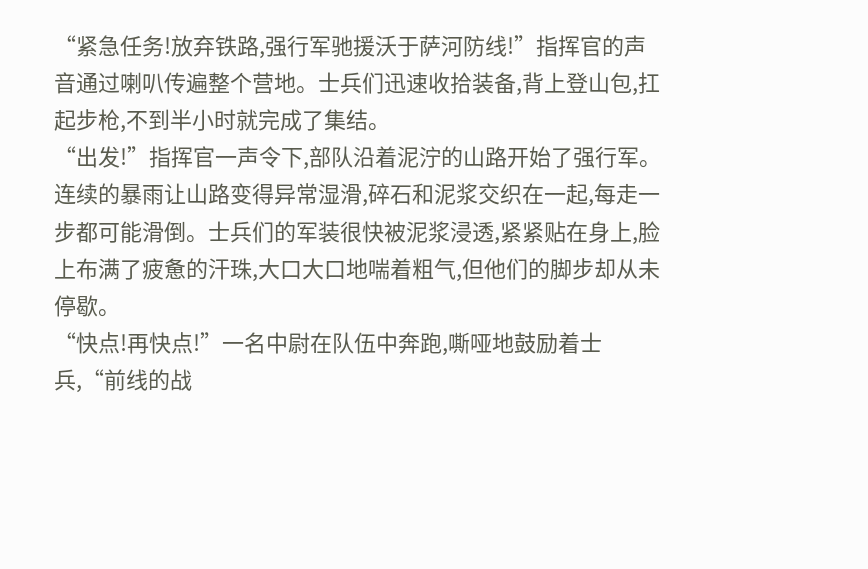“紧急任务!放弃铁路,强行军驰援沃于萨河防线!”指挥官的声音通过喇叭传遍整个营地。士兵们迅速收拾装备,背上登山包,扛起步枪,不到半小时就完成了集结。
“出发!”指挥官一声令下,部队沿着泥泞的山路开始了强行军。连续的暴雨让山路变得异常湿滑,碎石和泥浆交织在一起,每走一步都可能滑倒。士兵们的军装很快被泥浆浸透,紧紧贴在身上,脸上布满了疲惫的汗珠,大口大口地喘着粗气,但他们的脚步却从未停歇。
“快点!再快点!”一名中尉在队伍中奔跑,嘶哑地鼓励着士兵,“前线的战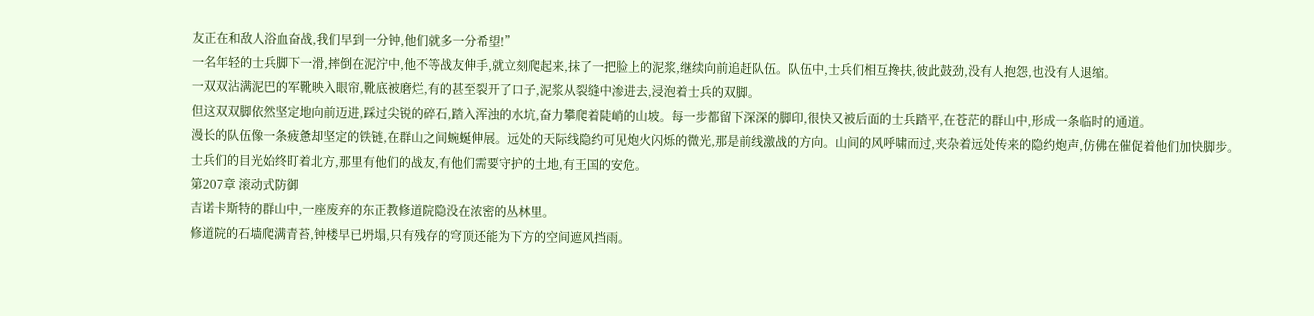友正在和敌人浴血奋战,我们早到一分钟,他们就多一分希望!”
一名年轻的士兵脚下一滑,摔倒在泥泞中,他不等战友伸手,就立刻爬起来,抹了一把脸上的泥浆,继续向前追赶队伍。队伍中,士兵们相互搀扶,彼此鼓劲,没有人抱怨,也没有人退缩。
一双双沾满泥巴的军靴映入眼帘,靴底被磨烂,有的甚至裂开了口子,泥浆从裂缝中渗进去,浸泡着士兵的双脚。
但这双双脚依然坚定地向前迈进,踩过尖锐的碎石,踏入浑浊的水坑,奋力攀爬着陡峭的山坡。每一步都留下深深的脚印,很快又被后面的士兵踏平,在苍茫的群山中,形成一条临时的通道。
漫长的队伍像一条疲惫却坚定的铁链,在群山之间蜿蜒伸展。远处的天际线隐约可见炮火闪烁的微光,那是前线激战的方向。山间的风呼啸而过,夹杂着远处传来的隐约炮声,仿佛在催促着他们加快脚步。
士兵们的目光始终盯着北方,那里有他们的战友,有他们需要守护的土地,有王国的安危。
第207章 滚动式防御
吉诺卡斯特的群山中,一座废弃的东正教修道院隐没在浓密的丛林里。
修道院的石墙爬满青苔,钟楼早已坍塌,只有残存的穹顶还能为下方的空间遮风挡雨。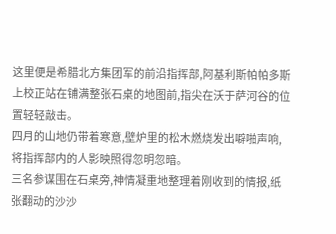这里便是希腊北方集团军的前沿指挥部,阿基利斯帕帕多斯上校正站在铺满整张石桌的地图前,指尖在沃于萨河谷的位置轻轻敲击。
四月的山地仍带着寒意,壁炉里的松木燃烧发出噼啪声响,将指挥部内的人影映照得忽明忽暗。
三名参谋围在石桌旁,神情凝重地整理着刚收到的情报,纸张翻动的沙沙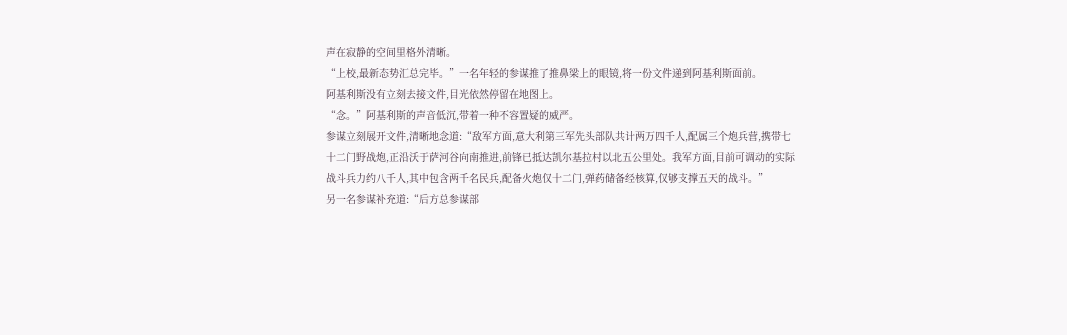声在寂静的空间里格外清晰。
“上校,最新态势汇总完毕。”一名年轻的参谋推了推鼻梁上的眼镜,将一份文件递到阿基利斯面前。
阿基利斯没有立刻去接文件,目光依然停留在地图上。
“念。”阿基利斯的声音低沉,带着一种不容置疑的威严。
参谋立刻展开文件,清晰地念道:“敌军方面,意大利第三军先头部队共计两万四千人,配属三个炮兵营,携带七十二门野战炮,正沿沃于萨河谷向南推进,前锋已抵达凯尔基拉村以北五公里处。我军方面,目前可调动的实际战斗兵力约八千人,其中包含两千名民兵,配备火炮仅十二门,弹药储备经核算,仅够支撑五天的战斗。”
另一名参谋补充道:“后方总参谋部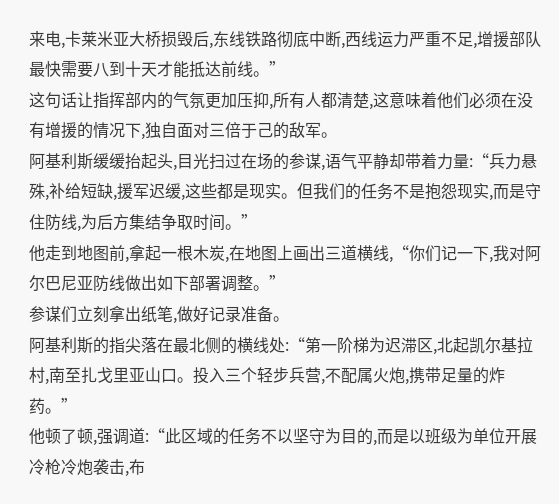来电,卡莱米亚大桥损毁后,东线铁路彻底中断,西线运力严重不足,增援部队最快需要八到十天才能抵达前线。”
这句话让指挥部内的气氛更加压抑,所有人都清楚,这意味着他们必须在没有增援的情况下,独自面对三倍于己的敌军。
阿基利斯缓缓抬起头,目光扫过在场的参谋,语气平静却带着力量:“兵力悬殊,补给短缺,援军迟缓,这些都是现实。但我们的任务不是抱怨现实,而是守住防线,为后方集结争取时间。”
他走到地图前,拿起一根木炭,在地图上画出三道横线,“你们记一下,我对阿尔巴尼亚防线做出如下部署调整。”
参谋们立刻拿出纸笔,做好记录准备。
阿基利斯的指尖落在最北侧的横线处:“第一阶梯为迟滞区,北起凯尔基拉村,南至扎戈里亚山口。投入三个轻步兵营,不配属火炮,携带足量的炸药。”
他顿了顿,强调道:“此区域的任务不以坚守为目的,而是以班级为单位开展冷枪冷炮袭击,布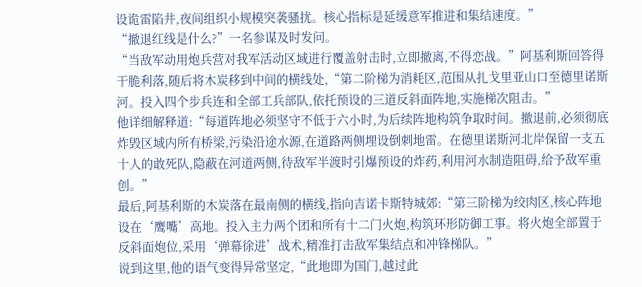设诡雷陷井,夜间组织小规模突袭骚扰。核心指标是延缓意军推进和集结速度。”
“撤退红线是什么?”一名参谋及时发问。
“当敌军动用炮兵营对我军活动区域进行覆盖射击时,立即撤离,不得恋战。”阿基利斯回答得干脆利落,随后将木炭移到中间的横线处,“第二阶梯为消耗区,范围从扎戈里亚山口至德里诺斯河。投入四个步兵连和全部工兵部队,依托预设的三道反斜面阵地,实施梯次阻击。”
他详细解释道:“每道阵地必须坚守不低于六小时,为后续阵地构筑争取时间。撤退前,必须彻底炸毁区域内所有桥梁,污染沿途水源,在道路两侧埋设倒刺地雷。在德里诺斯河北岸保留一支五十人的敢死队,隐蔽在河道两侧,待敌军半渡时引爆预设的炸药,利用河水制造阻碍,给予敌军重创。”
最后,阿基利斯的木炭落在最南侧的横线,指向吉诺卡斯特城郊:“第三阶梯为绞肉区,核心阵地设在‘鹰嘴’高地。投入主力两个团和所有十二门火炮,构筑环形防御工事。将火炮全部置于反斜面炮位,采用‘弹幕徐进’战术,精准打击敌军集结点和冲锋梯队。”
说到这里,他的语气变得异常坚定,“此地即为国门,越过此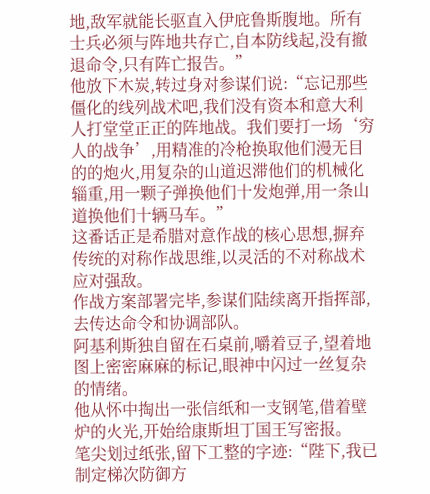地,敌军就能长驱直入伊庇鲁斯腹地。所有士兵必须与阵地共存亡,自本防线起,没有撤退命令,只有阵亡报告。”
他放下木炭,转过身对参谋们说:“忘记那些僵化的线列战术吧,我们没有资本和意大利人打堂堂正正的阵地战。我们要打一场‘穷人的战争’,用精准的冷枪换取他们漫无目的的炮火,用复杂的山道迟滞他们的机械化辎重,用一颗子弹换他们十发炮弹,用一条山道换他们十辆马车。”
这番话正是希腊对意作战的核心思想,摒弃传统的对称作战思维,以灵活的不对称战术应对强敌。
作战方案部署完毕,参谋们陆续离开指挥部,去传达命令和协调部队。
阿基利斯独自留在石桌前,嚼着豆子,望着地图上密密麻麻的标记,眼神中闪过一丝复杂的情绪。
他从怀中掏出一张信纸和一支钢笔,借着壁炉的火光,开始给康斯坦丁国王写密报。
笔尖划过纸张,留下工整的字迹:“陛下,我已制定梯次防御方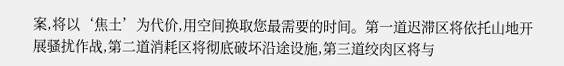案,将以‘焦土’为代价,用空间换取您最需要的时间。第一道迟滞区将依托山地开展骚扰作战,第二道消耗区将彻底破坏沿途设施,第三道绞肉区将与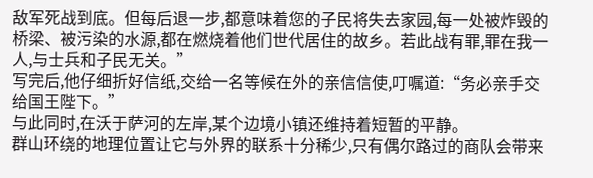敌军死战到底。但每后退一步,都意味着您的子民将失去家园,每一处被炸毁的桥梁、被污染的水源,都在燃烧着他们世代居住的故乡。若此战有罪,罪在我一人,与士兵和子民无关。”
写完后,他仔细折好信纸,交给一名等候在外的亲信信使,叮嘱道:“务必亲手交给国王陛下。”
与此同时,在沃于萨河的左岸,某个边境小镇还维持着短暂的平静。
群山环绕的地理位置让它与外界的联系十分稀少,只有偶尔路过的商队会带来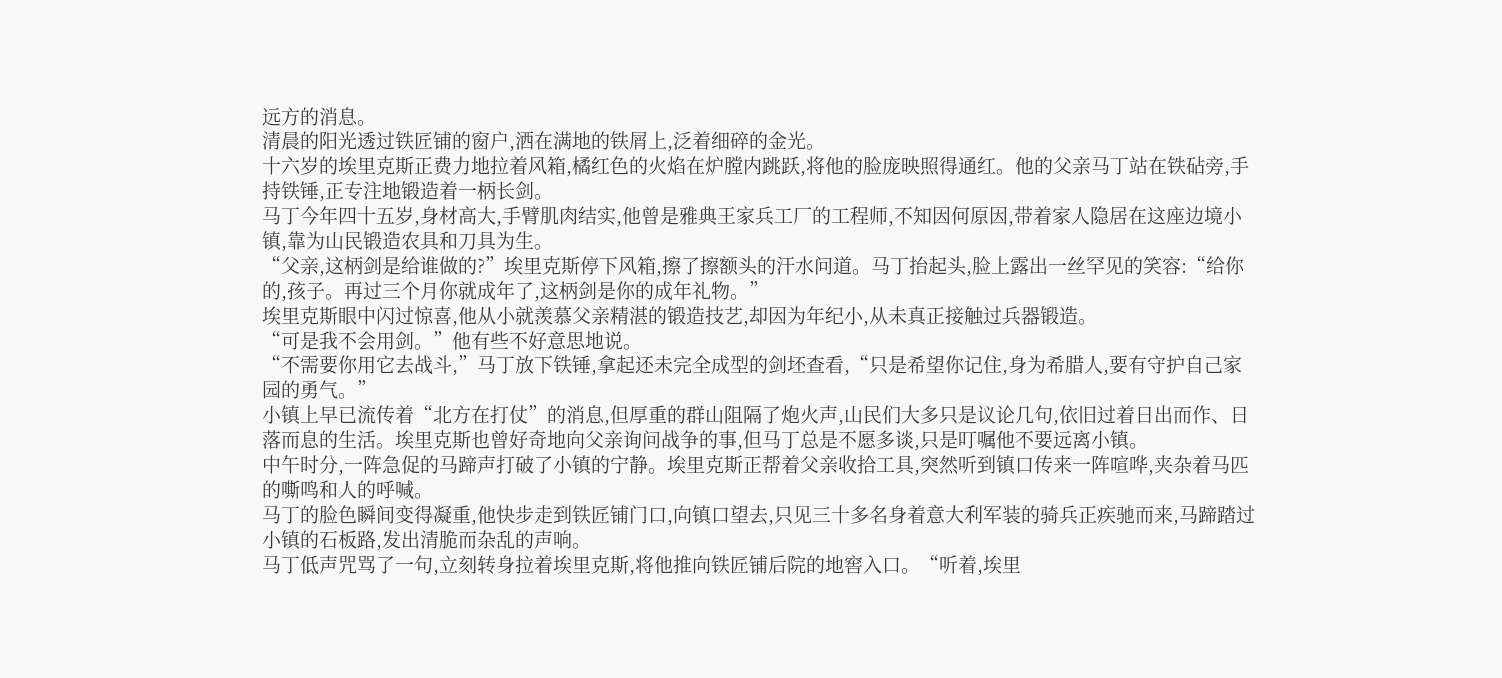远方的消息。
清晨的阳光透过铁匠铺的窗户,洒在满地的铁屑上,泛着细碎的金光。
十六岁的埃里克斯正费力地拉着风箱,橘红色的火焰在炉膛内跳跃,将他的脸庞映照得通红。他的父亲马丁站在铁砧旁,手持铁锤,正专注地锻造着一柄长剑。
马丁今年四十五岁,身材高大,手臂肌肉结实,他曾是雅典王家兵工厂的工程师,不知因何原因,带着家人隐居在这座边境小镇,靠为山民锻造农具和刀具为生。
“父亲,这柄剑是给谁做的?”埃里克斯停下风箱,擦了擦额头的汗水问道。马丁抬起头,脸上露出一丝罕见的笑容:“给你的,孩子。再过三个月你就成年了,这柄剑是你的成年礼物。”
埃里克斯眼中闪过惊喜,他从小就羡慕父亲精湛的锻造技艺,却因为年纪小,从未真正接触过兵器锻造。
“可是我不会用剑。”他有些不好意思地说。
“不需要你用它去战斗,”马丁放下铁锤,拿起还未完全成型的剑坯查看,“只是希望你记住,身为希腊人,要有守护自己家园的勇气。”
小镇上早已流传着“北方在打仗”的消息,但厚重的群山阻隔了炮火声,山民们大多只是议论几句,依旧过着日出而作、日落而息的生活。埃里克斯也曾好奇地向父亲询问战争的事,但马丁总是不愿多谈,只是叮嘱他不要远离小镇。
中午时分,一阵急促的马蹄声打破了小镇的宁静。埃里克斯正帮着父亲收拾工具,突然听到镇口传来一阵喧哗,夹杂着马匹的嘶鸣和人的呼喊。
马丁的脸色瞬间变得凝重,他快步走到铁匠铺门口,向镇口望去,只见三十多名身着意大利军装的骑兵正疾驰而来,马蹄踏过小镇的石板路,发出清脆而杂乱的声响。
马丁低声咒骂了一句,立刻转身拉着埃里克斯,将他推向铁匠铺后院的地窖入口。“听着,埃里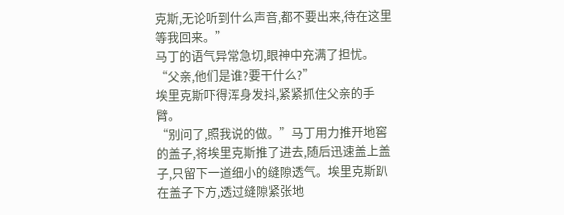克斯,无论听到什么声音,都不要出来,待在这里等我回来。”
马丁的语气异常急切,眼神中充满了担忧。“父亲,他们是谁?要干什么?”
埃里克斯吓得浑身发抖,紧紧抓住父亲的手臂。
“别问了,照我说的做。”马丁用力推开地窖的盖子,将埃里克斯推了进去,随后迅速盖上盖子,只留下一道细小的缝隙透气。埃里克斯趴在盖子下方,透过缝隙紧张地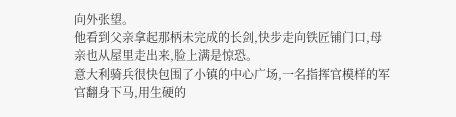向外张望。
他看到父亲拿起那柄未完成的长剑,快步走向铁匠铺门口,母亲也从屋里走出来,脸上满是惊恐。
意大利骑兵很快包围了小镇的中心广场,一名指挥官模样的军官翻身下马,用生硬的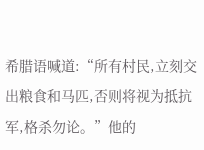希腊语喊道:“所有村民,立刻交出粮食和马匹,否则将视为抵抗军,格杀勿论。”他的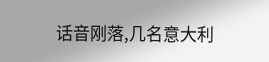话音刚落,几名意大利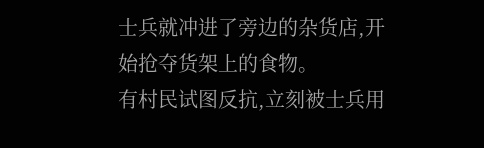士兵就冲进了旁边的杂货店,开始抢夺货架上的食物。
有村民试图反抗,立刻被士兵用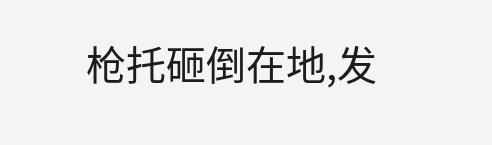枪托砸倒在地,发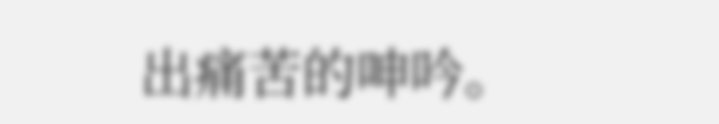出痛苦的呻吟。